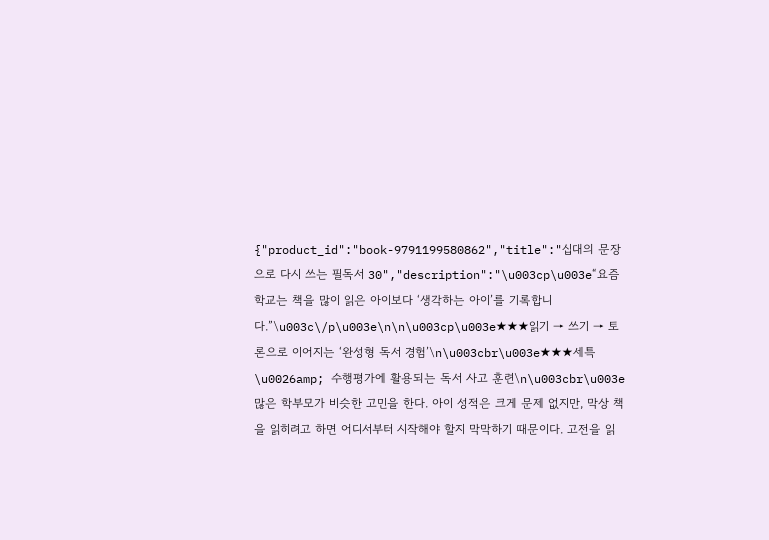{"product_id":"book-9791199580862","title":"십대의 문장으로 다시 쓰는 필독서 30","description":"\u003cp\u003e“요즘 학교는 책을 많이 읽은 아이보다 ‘생각하는 아이’를 기록합니다.”\u003c\/p\u003e\n\n\u003cp\u003e★★★읽기 → 쓰기 → 토론으로 이어지는 ‘완성형 독서 경험’\n\u003cbr\u003e★★★세특 \u0026amp; 수행평가에 활용되는 독서 사고 훈련\n\u003cbr\u003e많은 학부모가 비슷한 고민을 한다. 아이 성적은 크게 문제 없지만, 막상 책을 읽히려고 하면 어디서부터 시작해야 할지 막막하기 때문이다. 고전을 읽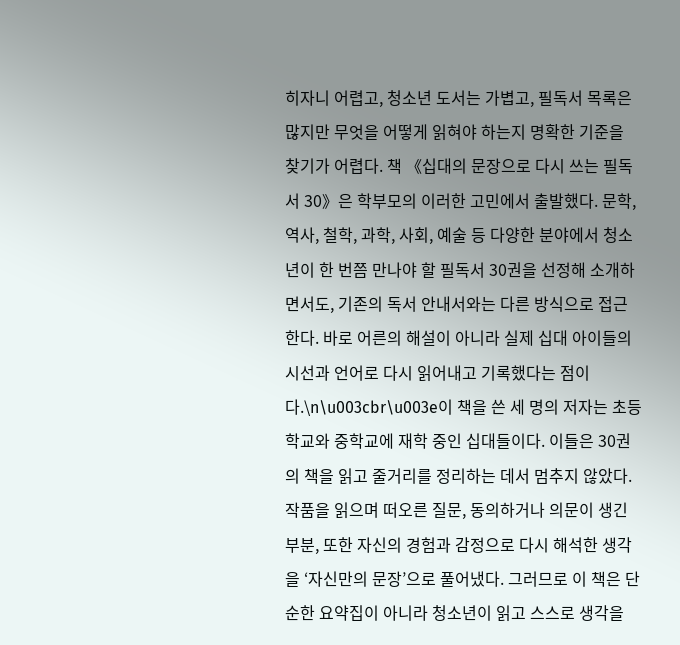히자니 어렵고, 청소년 도서는 가볍고, 필독서 목록은 많지만 무엇을 어떻게 읽혀야 하는지 명확한 기준을 찾기가 어렵다. 책 《십대의 문장으로 다시 쓰는 필독서 30》은 학부모의 이러한 고민에서 출발했다. 문학, 역사, 철학, 과학, 사회, 예술 등 다양한 분야에서 청소년이 한 번쯤 만나야 할 필독서 30권을 선정해 소개하면서도, 기존의 독서 안내서와는 다른 방식으로 접근한다. 바로 어른의 해설이 아니라 실제 십대 아이들의 시선과 언어로 다시 읽어내고 기록했다는 점이다.\n\u003cbr\u003e이 책을 쓴 세 명의 저자는 초등학교와 중학교에 재학 중인 십대들이다. 이들은 30권의 책을 읽고 줄거리를 정리하는 데서 멈추지 않았다. 작품을 읽으며 떠오른 질문, 동의하거나 의문이 생긴 부분, 또한 자신의 경험과 감정으로 다시 해석한 생각을 ‘자신만의 문장’으로 풀어냈다. 그러므로 이 책은 단순한 요약집이 아니라 청소년이 읽고 스스로 생각을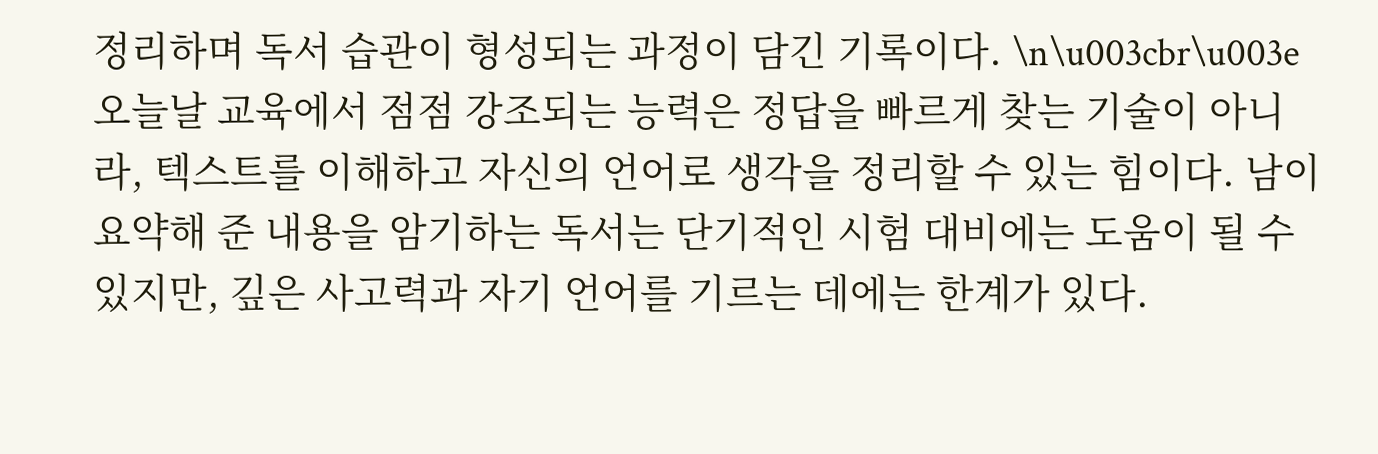정리하며 독서 습관이 형성되는 과정이 담긴 기록이다. \n\u003cbr\u003e오늘날 교육에서 점점 강조되는 능력은 정답을 빠르게 찾는 기술이 아니라, 텍스트를 이해하고 자신의 언어로 생각을 정리할 수 있는 힘이다. 남이 요약해 준 내용을 암기하는 독서는 단기적인 시험 대비에는 도움이 될 수 있지만, 깊은 사고력과 자기 언어를 기르는 데에는 한계가 있다.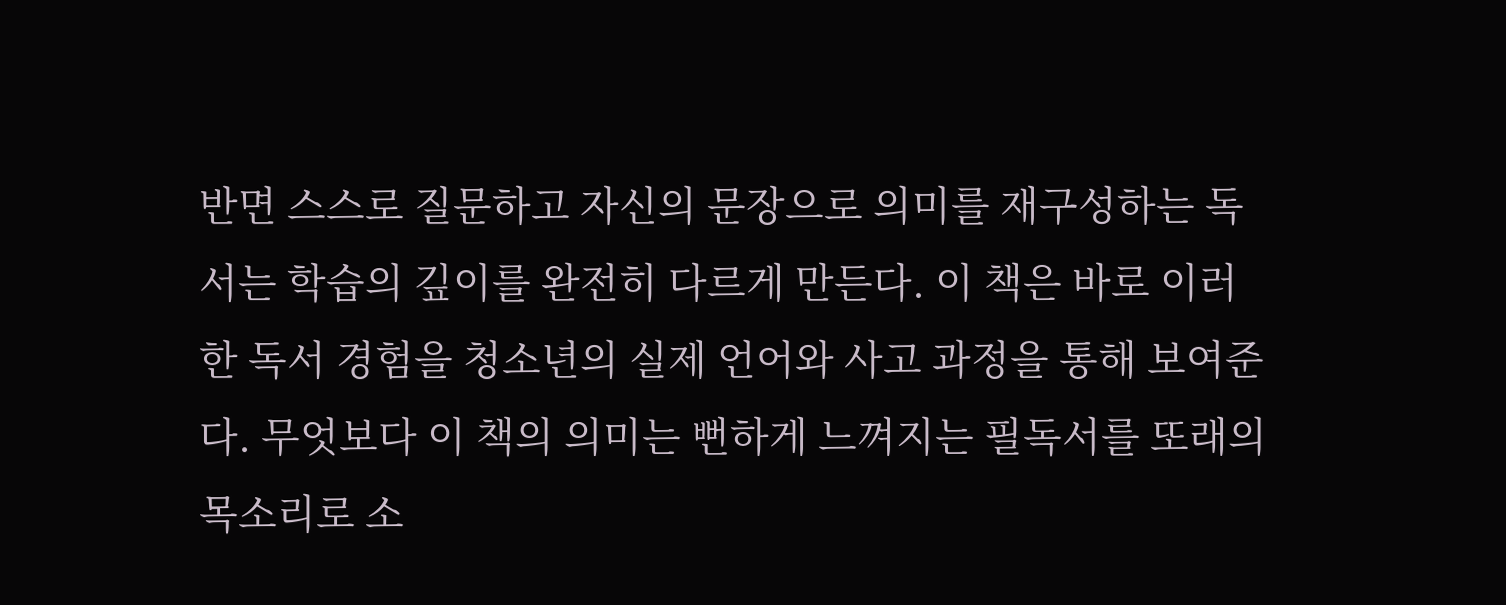반면 스스로 질문하고 자신의 문장으로 의미를 재구성하는 독서는 학습의 깊이를 완전히 다르게 만든다. 이 책은 바로 이러한 독서 경험을 청소년의 실제 언어와 사고 과정을 통해 보여준다. 무엇보다 이 책의 의미는 뻔하게 느껴지는 필독서를 또래의 목소리로 소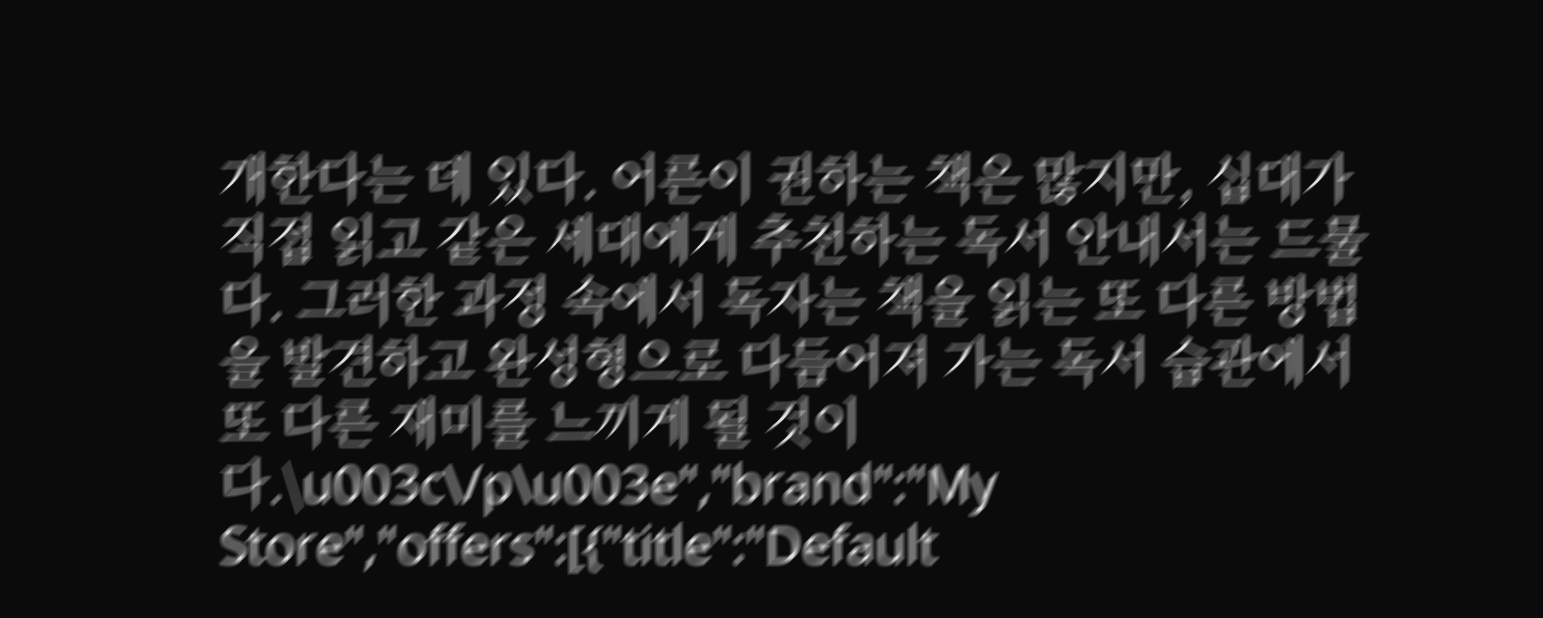개한다는 데 있다. 어른이 권하는 책은 많지만, 십대가 직접 읽고 같은 세대에게 추천하는 독서 안내서는 드물다. 그러한 과정 속에서 독자는 책을 읽는 또 다른 방법을 발견하고 완성형으로 다듬어져 가는 독서 습관에서 또 다른 재미를 느끼게 될 것이다.\u003c\/p\u003e","brand":"My Store","offers":[{"title":"Default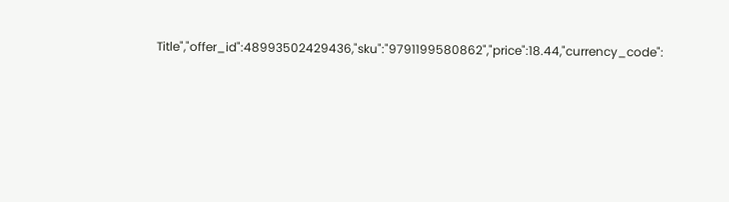Title","offer_id":48993502429436,"sku":"9791199580862","price":18.44,"currency_code":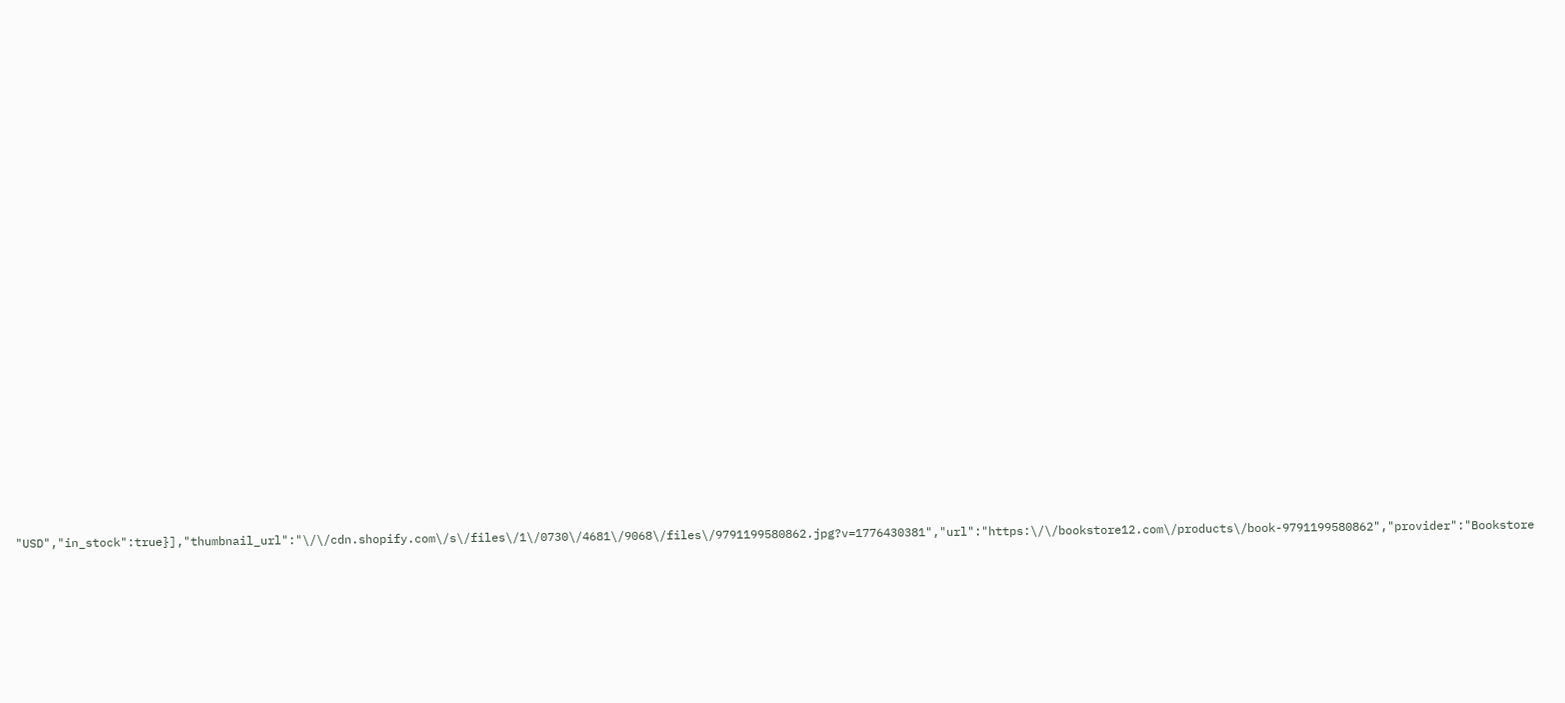"USD","in_stock":true}],"thumbnail_url":"\/\/cdn.shopify.com\/s\/files\/1\/0730\/4681\/9068\/files\/9791199580862.jpg?v=1776430381","url":"https:\/\/bookstore12.com\/products\/book-9791199580862","provider":"Bookstore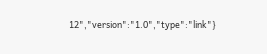12","version":"1.0","type":"link"}